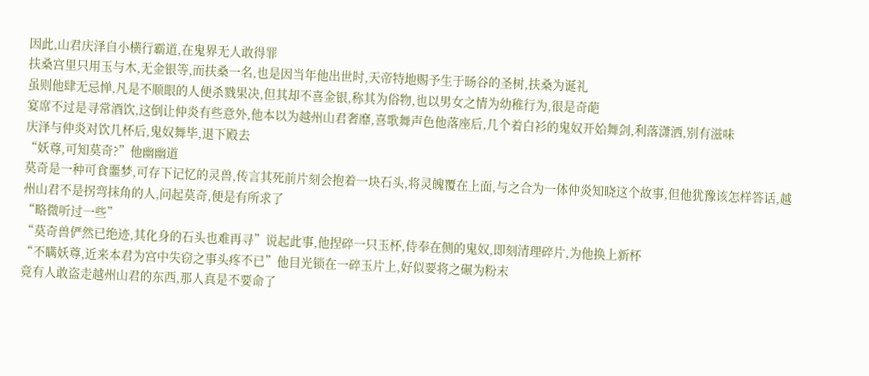因此,山君庆泽自小横行霸道,在鬼界无人敢得罪
扶桑宫里只用玉与木,无金银等,而扶桑一名,也是因当年他出世时,天帝特地赐予生于旸谷的圣树,扶桑为诞礼
虽则他肆无忌惮,凡是不顺眼的人便杀戮果决,但其却不喜金银,称其为俗物,也以男女之情为幼稚行为,很是奇葩
宴席不过是寻常酒饮,这倒让仲炎有些意外,他本以为越州山君奢靡,喜歌舞声色他落座后,几个着白衫的鬼奴开始舞剑,利落潇洒,别有滋味
庆泽与仲炎对饮几杯后,鬼奴舞毕,退下殿去
“妖尊,可知莫奇?”他幽幽道
莫奇是一种可食噩梦,可存下记忆的灵兽,传言其死前片刻会抱着一块石头,将灵魄覆在上面,与之合为一体仲炎知晓这个故事,但他犹豫该怎样答话,越州山君不是拐弯抹角的人,问起莫奇,便是有所求了
“略微听过一些”
“莫奇兽俨然已绝迹,其化身的石头也难再寻”说起此事,他捏碎一只玉杯,侍奉在侧的鬼奴,即刻清理碎片,为他换上新杯
“不瞒妖尊,近来本君为宫中失窃之事头疼不已”他目光锁在一碎玉片上,好似要将之碾为粉末
竟有人敢盗走越州山君的东西,那人真是不要命了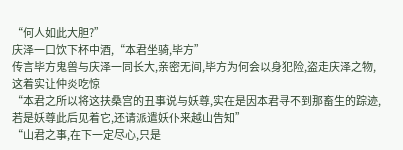“何人如此大胆?”
庆泽一口饮下杯中酒,“本君坐骑,毕方”
传言毕方鬼兽与庆泽一同长大,亲密无间,毕方为何会以身犯险,盗走庆泽之物,这着实让仲炎吃惊
“本君之所以将这扶桑宫的丑事说与妖尊,实在是因本君寻不到那畜生的踪迹,若是妖尊此后见着它,还请派遣妖仆来越山告知”
“山君之事,在下一定尽心,只是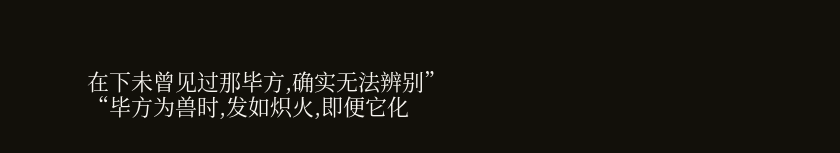在下未曾见过那毕方,确实无法辨别”
“毕方为兽时,发如炽火,即便它化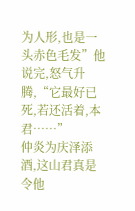为人形,也是一头赤色毛发”他说完,怒气升腾,“它最好已死,若还活着,本君……”
仲炎为庆泽添酒,这山君真是令他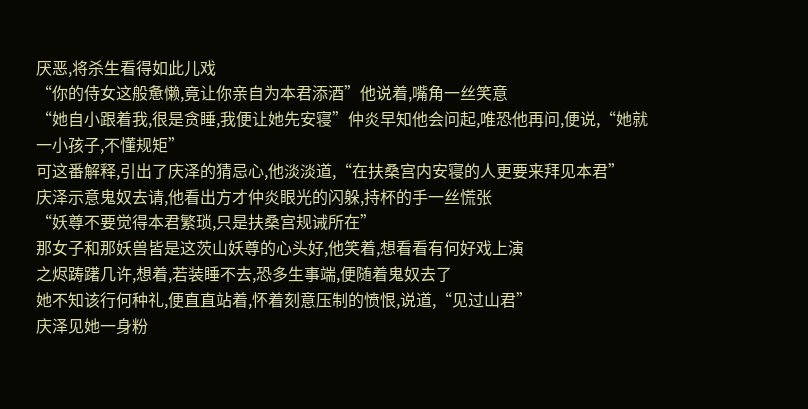厌恶,将杀生看得如此儿戏
“你的侍女这般惫懒,竟让你亲自为本君添酒”他说着,嘴角一丝笑意
“她自小跟着我,很是贪睡,我便让她先安寝”仲炎早知他会问起,唯恐他再问,便说,“她就一小孩子,不懂规矩”
可这番解释,引出了庆泽的猜忌心,他淡淡道,“在扶桑宫内安寝的人更要来拜见本君”
庆泽示意鬼奴去请,他看出方才仲炎眼光的闪躲,持杯的手一丝慌张
“妖尊不要觉得本君繁琐,只是扶桑宫规诫所在”
那女子和那妖兽皆是这茨山妖尊的心头好,他笑着,想看看有何好戏上演
之烬踌躇几许,想着,若装睡不去,恐多生事端,便随着鬼奴去了
她不知该行何种礼,便直直站着,怀着刻意压制的愤恨,说道,“见过山君”
庆泽见她一身粉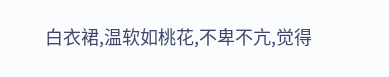白衣裙,温软如桃花,不卑不亢,觉得